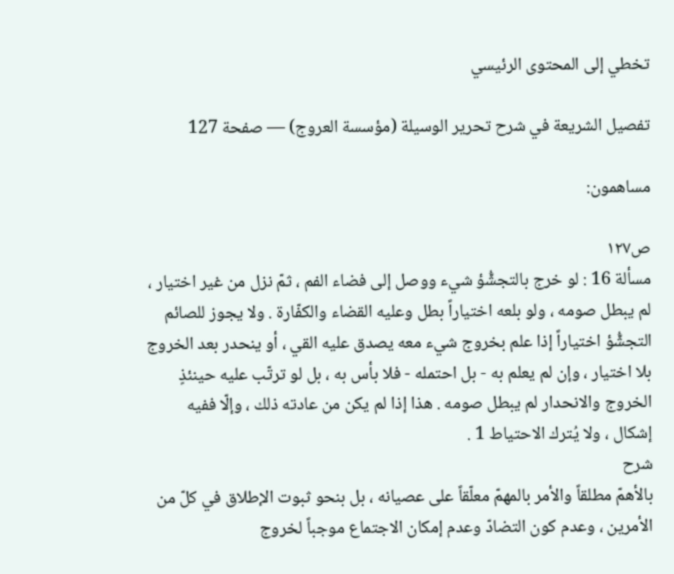تخطي إلى المحتوى الرئيسي

تفصيل الشريعة في شرح تحرير الوسيلة (مؤسسة العروج) — صفحة 127

مساهمون:

ص١٢٧
مسألة 16 : لو خرج بالتجشُّؤ شيء ووصل إلى فضاء الفم ، ثمّ نزل من غير اختيار ، لم يبطل صومه ، ولو بلعه اختياراً بطل وعليه القضاء والكفّارة . ولا يجوز للصائم التجشُّؤ اختياراً إذا علم بخروج شيء معه يصدق عليه القي ، أو ينحدر بعد الخروج بلا اختيار ، وإن لم يعلم به - بل احتمله - فلا بأس به ، بل لو ترتّب عليه حينئذٍ الخروج والانحدار لم يبطل صومه . هذا إذا لم يكن من عادته ذلك ، وإلّا ففيه إشكال ، ولا يُترك الاحتياط 1 .
شرح
بالأهمّ مطلقاً والأمر بالمهمّ معلّقاً على عصيانه ، بل بنحو ثبوت الإطلاق في كلّ من الأمرين ، وعدم كون التضادّ وعدم إمكان الاجتماع موجباً لخروج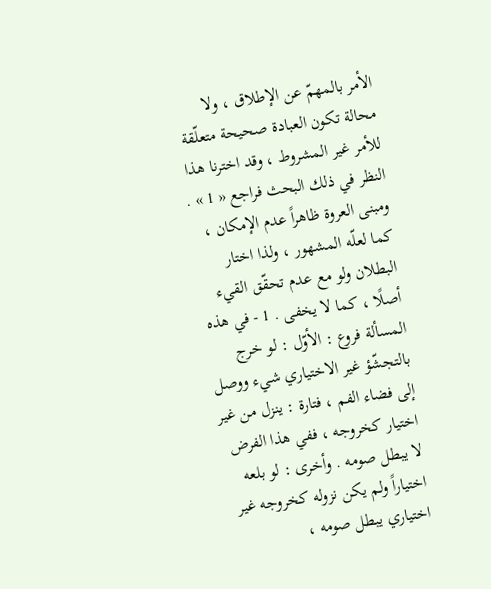الأمر بالمهمّ عن الإطلاق ، ولا محالة تكون العبادة صحيحة متعلّقة للأمر غير المشروط ، وقد اخترنا هذا النظر في ذلك البحث فراجع « 1 » . ومبنى العروة ظاهراً عدم الإمكان ، كما لعلّه المشهور ، ولذا اختار البطلان ولو مع عدم تحقّق القيء أصلًا ، كما لا يخفى . 1 - في هذه المسألة فروع : الأوّل : لو خرج بالتجشّؤ غير الاختياري شيء ووصل إلى فضاء الفم ، فتارة : ينزل من غير اختيار كخروجه ، ففي هذا الفرض لا يبطل صومه . وأخرى : لو بلعه اختياراً ولم يكن نزوله كخروجه غير اختياري يبطل صومه ،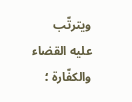ويترتّب عليه القضاء والكفّارة ؛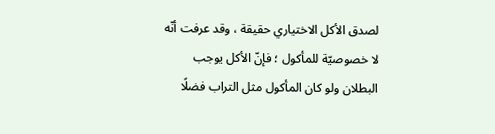لصدق الأكل الاختياري حقيقة ، وقد عرفت أنّه لا خصوصيّة للمأكول ؛ فإنّ الأكل يوجب البطلان ولو كان المأكول مثل التراب فضلًا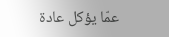عمّا يؤكل عادة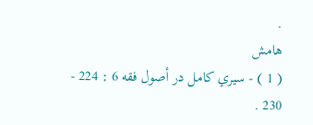.
هامش
( 1 ) - سيري كامل در أصول فقه 6 : 224 - 230 .